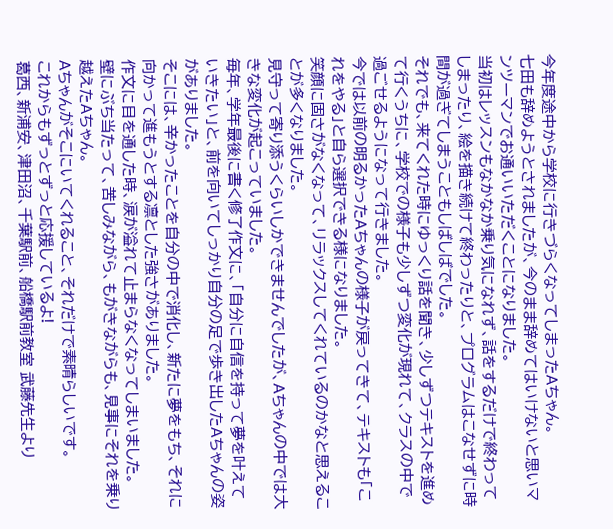今年度途中から学校に行きづらくなってしまったAちゃん。
七田も辞めようとされましたが、今のまま辞めてはいけないと思いマンツーマンでお通いいただくことになりました。
当初はレッスンもなかなか乗り気になれず、話をするだけで終わってしまったり、絵を描き続けて終わったりと、プログラムはこなせずに時間が過ぎてしまうこともしばしばでした。
それでも、来てくれた時にゆっくり話を聞き、少しずつテキストを進めて行くうちに、学校での様子も少しずつ変化が現れて、クラスの中で過ごせるようになって行きました。
今では以前の明るかったAちゃんの様子が戻ってきて、テキストも「これをやる」と自ら選択できる様になりました。
笑顔に固さがなくなって、リラックスしてくれているのかなと思えることが多くなりました。
見守って寄り添うくらいしかできませんでしたが、Aちゃんの中では大きな変化が起こっていました。
毎年、学年最後に書く修了作文に、「自分に自信を持って夢を叶えていきたい」と、前を向いてしっかり自分の足で歩き出したAちゃんの姿がありました。
そこには、辛かったことを自分の中で消化し、新たに夢をもち、それに向かって進もうとする凛とした強さがありました。
作文に目を通した時、涙が溢れて止まらなくなってしまいました。
壁にぶち当たって、苦しみながら、もがきながらも、見事にそれを乗り越えたAちゃん。
Aちゃんがそこにいてくれること、それだけで素晴らしいです。
これからもずっとずっと応援しているよ!
葛西、新浦安、津田沼、千葉駅前、船橋駅前教室 武藤先生より